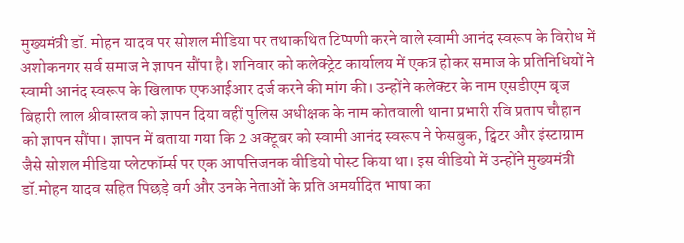मुख्यमंत्री डॉ. मोहन यादव पर सोशल मीडिया पर तथाकथित टिप्पणी करने वाले स्वामी आनंद स्वरूप के विरोध में अशोकनगर सर्व समाज ने ज्ञापन सौंपा है। शनिवार को कलेक्ट्रेट कार्यालय में एकत्र होकर समाज के प्रतिनिधियों ने स्वामी आनंद स्वरूप के खिलाफ एफआईआर दर्ज करने की मांग की। उन्होंने कलेक्टर के नाम एसडीएम बृज बिहारी लाल श्रीवास्तव को ज्ञापन दिया वहीं पुलिस अधीक्षक के नाम कोतवाली थाना प्रभारी रवि प्रताप चौहान को ज्ञापन सौंपा। ज्ञापन में बताया गया कि 2 अक्टूबर को स्वामी आनंद स्वरूप ने फेसबुक, ट्विटर और इंस्टाग्राम जैसे सोशल मीडिया प्लेटफॉर्म्स पर एक आपत्तिजनक वीडियो पोस्ट किया था। इस वीडियो में उन्होंने मुख्यमंत्री डॉ.मोहन यादव सहित पिछड़े वर्ग और उनके नेताओं के प्रति अमर्यादित भाषा का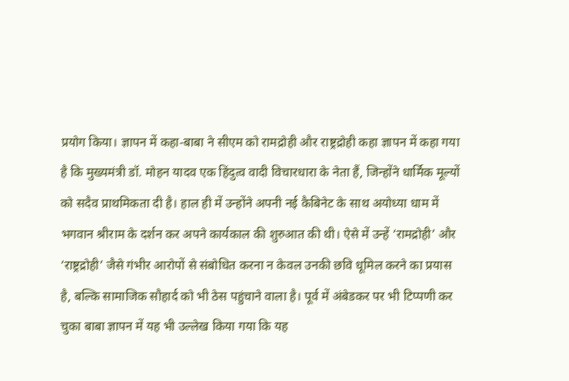प्रयोग किया। ज्ञापन में कहा-बाबा ने सीएम को रामद्रोही और राष्ट्रद्रोही कहा ज्ञापन में कहा गया है कि मुख्यमंत्री डॉ. मोहन यादव एक हिंदुत्व वादी विचारधारा के नेता हैं, जिन्होंने धार्मिक मूल्यों को सदैव प्राथमिकता दी है। हाल ही में उन्होंने अपनी नई कैबिनेट के साथ अयोध्या धाम में भगवान श्रीराम के दर्शन कर अपने कार्यकाल की शुरुआत की थी। ऐसे में उन्हें ‘रामद्रोही’ और ‘राष्ट्रद्रोही’ जैसे गंभीर आरोपों से संबोधित करना न केवल उनकी छवि धूमिल करने का प्रयास है, बल्कि सामाजिक सौहार्द को भी ठेस पहुंचाने वाला है। पूर्व में अंबेडकर पर भी टिप्पणी कर चुका बाबा ज्ञापन में यह भी उल्लेख किया गया कि यह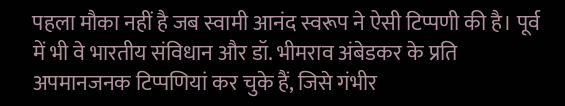पहला मौका नहीं है जब स्वामी आनंद स्वरूप ने ऐसी टिप्पणी की है। पूर्व में भी वे भारतीय संविधान और डॉ. भीमराव अंबेडकर के प्रति अपमानजनक टिप्पणियां कर चुके हैं, जिसे गंभीर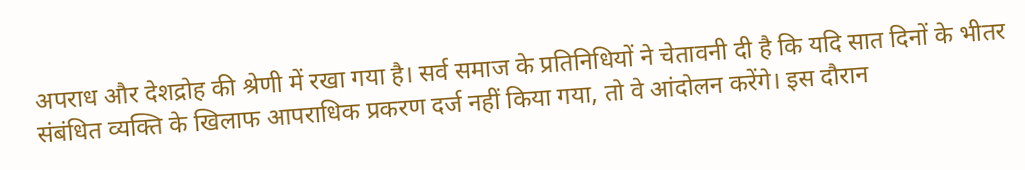अपराध और देशद्रोह की श्रेणी में रखा गया है। सर्व समाज के प्रतिनिधियों ने चेतावनी दी है कि यदि सात दिनों के भीतर संबंधित व्यक्ति के खिलाफ आपराधिक प्रकरण दर्ज नहीं किया गया, तो वे आंदोलन करेंगे। इस दौरान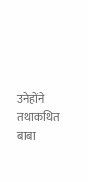उनेहोंने तथाकथित बाबा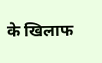के खिलाफ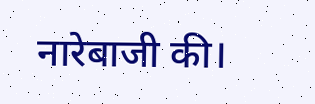नारेबाजी की।